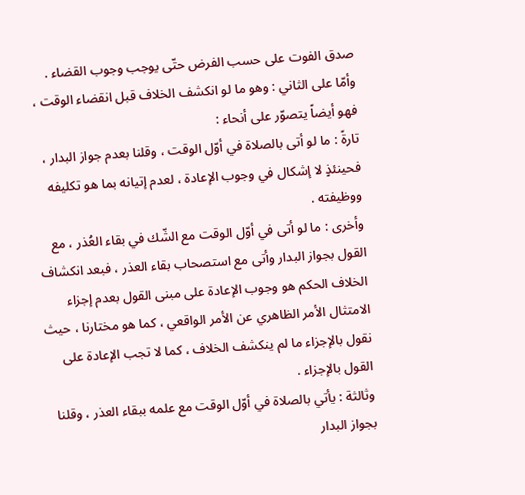صدق الفوت على حسب الفرض حتّى يوجب وجوب القضاء .
وأمّا على الثاني : وهو ما لو انكشف الخلاف قبل انقضاء الوقت ، فهو أيضاً يتصوّر على أنحاء :
تارةً : ما لو أتى بالصلاة في أوّل الوقت ، وقلنا بعدم جواز البدار ، فحينئذٍ لا إشكال في وجوب الإعادة ، لعدم إتيانه بما هو تكليفه ووظيفته .
وأخرى : ما لو أتى في أوّل الوقت مع الشّك في بقاء العُذر ، مع القول بجواز البدار وأتى مع استصحاب بقاء العذر ، فبعد انكشاف الخلاف الحكم هو وجوب الإعادة على مبنى القول بعدم إجزاء الامتثال الأمر الظاهري عن الأمر الواقعي ، كما هو مختارنا ، حيث نقول بالإجزاء ما لم ينكشف الخلاف ، كما لا تجب الإعادة على القول بالإجزاء .
وثالثة : يأتي بالصلاة في أوّل الوقت مع علمه ببقاء العذر ، وقلنا بجواز البدار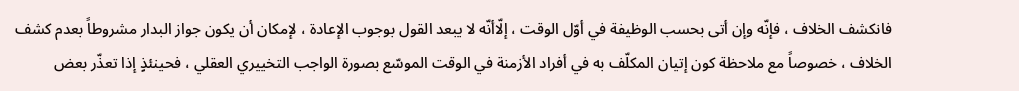فانكشف الخلاف ، فإنّه وإن أتى بحسب الوظيفة في أوّل الوقت ، إلّاأنّه لا يبعد القول بوجوب الإعادة ، لإمكان أن يكون جواز البدار مشروطاً بعدم كشف الخلاف ، خصوصاً مع ملاحظة كون إتيان المكلّف به في أفراد الأزمنة في الوقت الموسّع بصورة الواجب التخييري العقلي ، فحينئذٍ إذا تعذّر بعض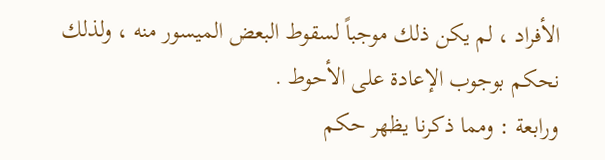الأفراد ، لم يكن ذلك موجباً لسقوط البعض الميسور منه ، ولذلك نحكم بوجوب الإعادة على الأحوط .
ورابعة : ومما ذكرنا يظهر حكم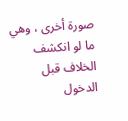صورة أخرى ، وهي ما لو انكشف الخلاف قبل الدخول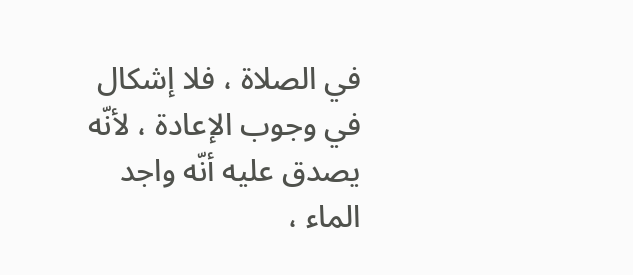في الصلاة ، فلا إشكال في وجوب الإعادة ، لأنّه يصدق عليه أنّه واجد الماء ،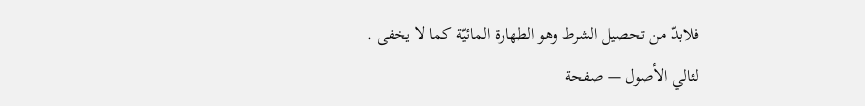فلابدّ من تحصيل الشرط وهو الطهارة المائيّة كما لا يخفى .
لئالي الأصول — صفحة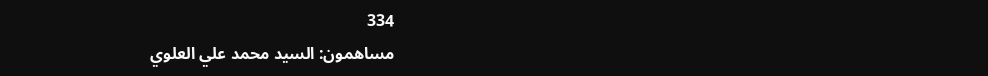334
مساهمون: السيد محمد علي العلوي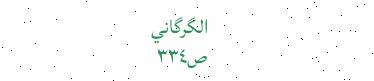الگرگاني
ص٣٣٤